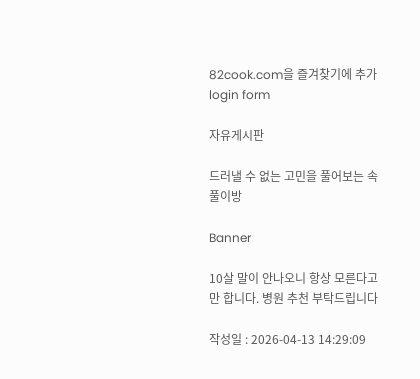82cook.com을 즐겨찾기에 추가
login form

자유게시판

드러낼 수 없는 고민을 풀어보는 속풀이방

Banner

10살 말이 안나오니 항상 모른다고만 합니다. 병원 추천 부탁드립니다

작성일 : 2026-04-13 14:29:09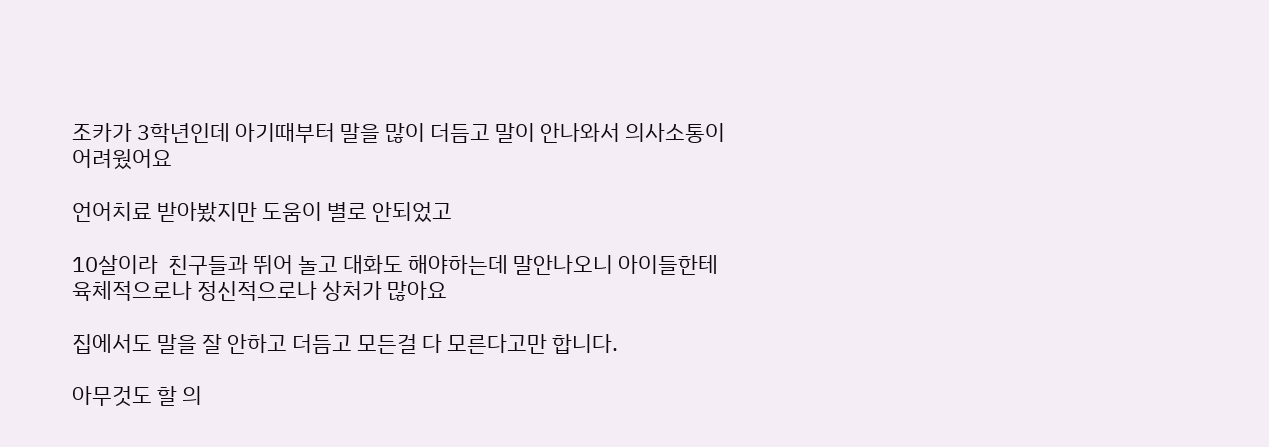조카가 3학년인데 아기때부터 말을 많이 더듬고 말이 안나와서 의사소통이 어려웠어요

언어치료 받아봤지만 도움이 별로 안되었고

10살이라  친구들과 뛰어 놀고 대화도 해야하는데 말안나오니 아이들한테 육체적으로나 정신적으로나 상처가 많아요

집에서도 말을 잘 안하고 더듬고 모든걸 다 모른다고만 합니다.

아무것도 할 의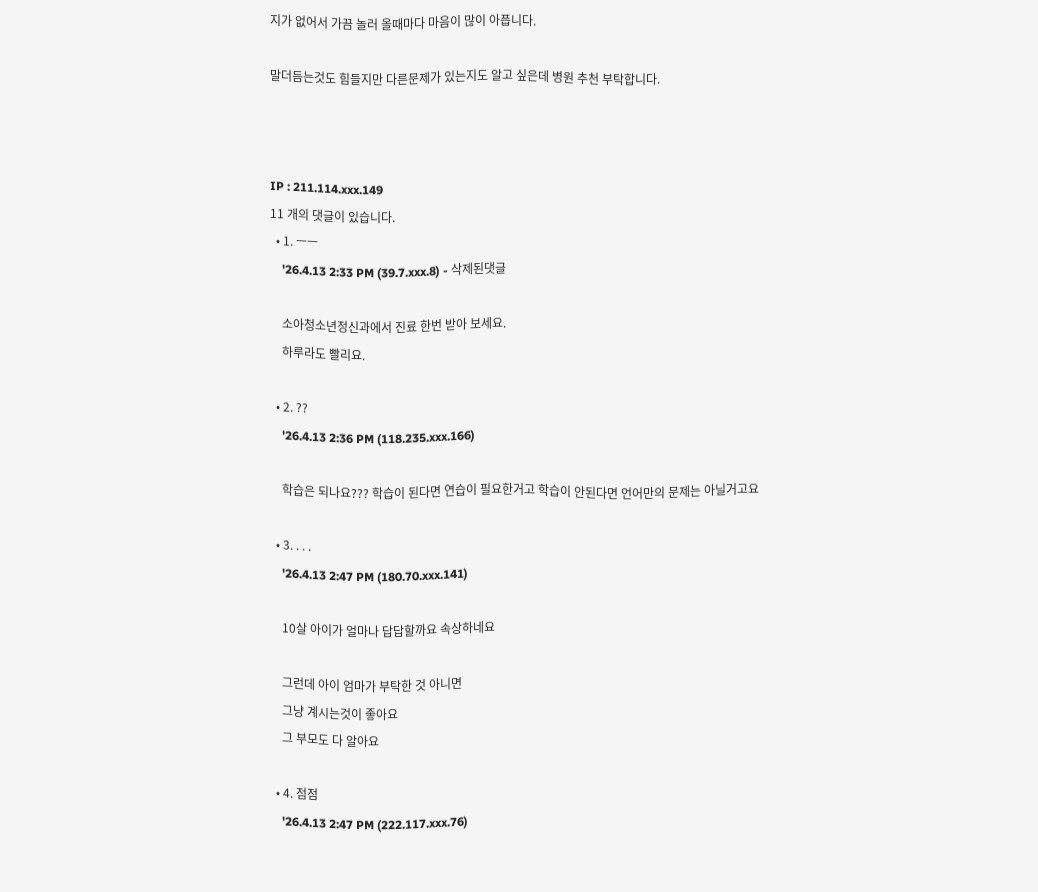지가 없어서 가끔 놀러 올때마다 마음이 많이 아픕니다.

말더듬는것도 힘들지만 다른문제가 있는지도 알고 싶은데 병원 추천 부탁합니다.



IP : 211.114.xxx.149
11 개의 댓글이 있습니다.
  • 1. ㅡㅡ
    '26.4.13 2:33 PM (39.7.xxx.8) - 삭제된댓글

    소아청소년정신과에서 진료 한번 받아 보세요.
    하루라도 빨리요.

  • 2. ??
    '26.4.13 2:36 PM (118.235.xxx.166)

    학습은 되나요??? 학습이 된다면 연습이 필요한거고 학습이 안된다면 언어만의 문제는 아닐거고요

  • 3. . . .
    '26.4.13 2:47 PM (180.70.xxx.141)

    10살 아이가 얼마나 답답할까요 속상하네요

    그런데 아이 엄마가 부탁한 것 아니면
    그냥 계시는것이 좋아요
    그 부모도 다 알아요

  • 4. 점점
    '26.4.13 2:47 PM (222.117.xxx.76)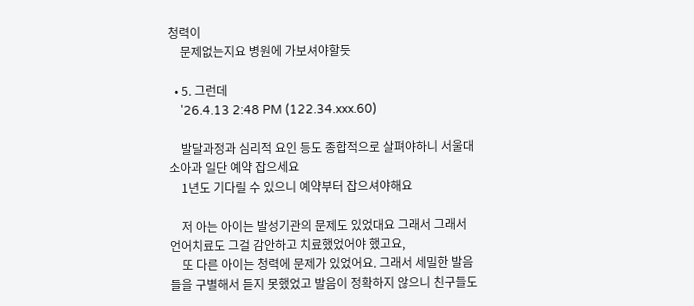청력이
    문제없는지요 병원에 가보셔야할듯

  • 5. 그런데
    '26.4.13 2:48 PM (122.34.xxx.60)

    발달과정과 심리적 요인 등도 종합적으로 살펴야하니 서울대 소아과 일단 예약 잡으세요
    1년도 기다릴 수 있으니 예약부터 잡으셔야해요

    저 아는 아이는 발성기관의 문제도 있었대요 그래서 그래서 언어치료도 그걸 감안하고 치료했었어야 했고요,
    또 다른 아이는 청력에 문제가 있었어요. 그래서 세밀한 발음들을 구별해서 듣지 못했었고 발음이 정확하지 않으니 친구들도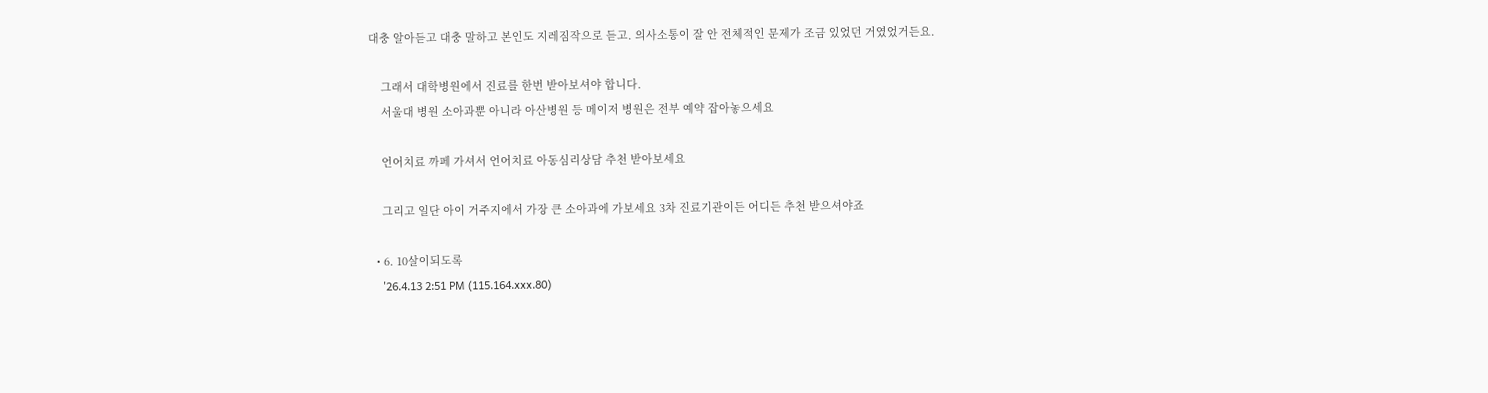대충 알아듣고 대충 말하고 본인도 지레짐작으로 듣고. 의사소통이 잘 안 전체적인 문제가 조금 있었던 거였었거든요.

    그래서 대학병원에서 진료를 한번 받아보셔야 합니다.
    서울대 병원 소아과뿐 아니라 아산병원 등 메이저 병원은 전부 예약 잡아놓으세요

    언어치료 까페 가셔서 언어치료 아동심리상담 추천 받아보세요

    그리고 일단 아이 거주지에서 가장 큰 소아과에 가보세요 3차 진료기관이든 어디든 추천 받으셔야죠

  • 6. 10살이되도록
    '26.4.13 2:51 PM (115.164.xxx.80)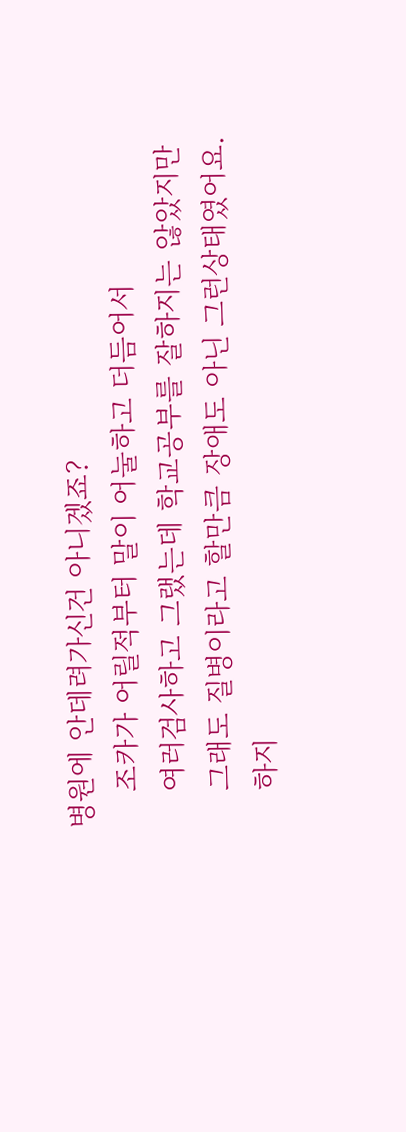병원에 안데려가신건 아니겠죠?
    조카가 어릴적부터 말이 어눌하고 더듬어서
    여러검사하고 그랬는데 학교공부를 잘하지는 않았지만
    그래도 질병이라고 할만큼 장애도 아닌 그런상태였어요.
    하지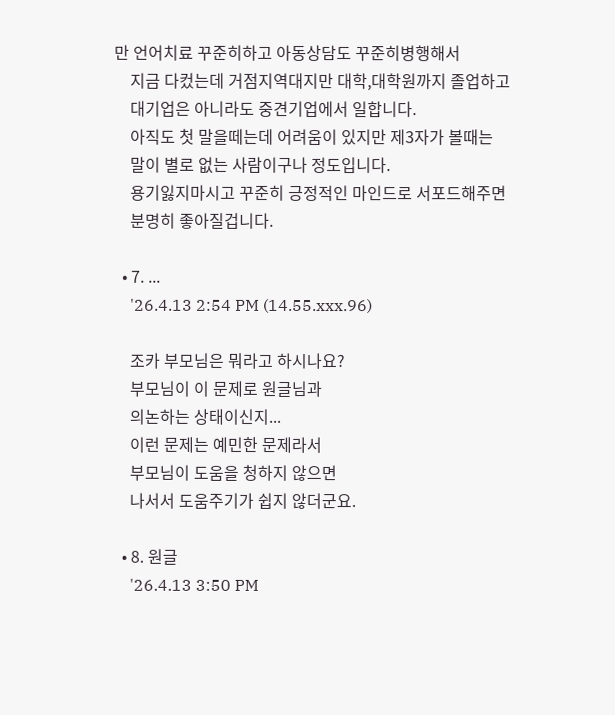만 언어치료 꾸준히하고 아동상담도 꾸준히병행해서
    지금 다컸는데 거점지역대지만 대학,대학원까지 졸업하고
    대기업은 아니라도 중견기업에서 일합니다.
    아직도 첫 말을떼는데 어려움이 있지만 제3자가 볼때는
    말이 별로 없는 사람이구나 정도입니다.
    용기잃지마시고 꾸준히 긍정적인 마인드로 서포드해주면
    분명히 좋아질겁니다.

  • 7. ...
    '26.4.13 2:54 PM (14.55.xxx.96)

    조카 부모님은 뭐라고 하시나요?
    부모님이 이 문제로 원글님과
    의논하는 상태이신지...
    이런 문제는 예민한 문제라서
    부모님이 도움을 청하지 않으면
    나서서 도움주기가 쉽지 않더군요.

  • 8. 원글
    '26.4.13 3:50 PM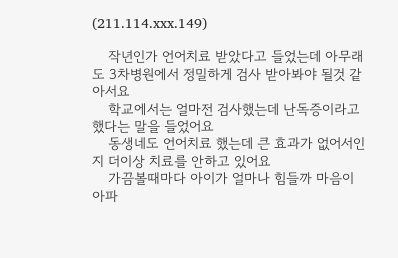(211.114.xxx.149)

    작년인가 언어치료 받았다고 들었는데 아무래도 3차병원에서 정밀하게 검사 받아봐야 될것 같아서요
    학교에서는 얼마전 검사했는데 난독증이라고 했다는 말을 들었어요
    동생네도 언어치료 했는데 큰 효과가 없어서인지 더이상 치료를 안하고 있어요
    가끔볼때마다 아이가 얼마나 힘들까 마음이 아파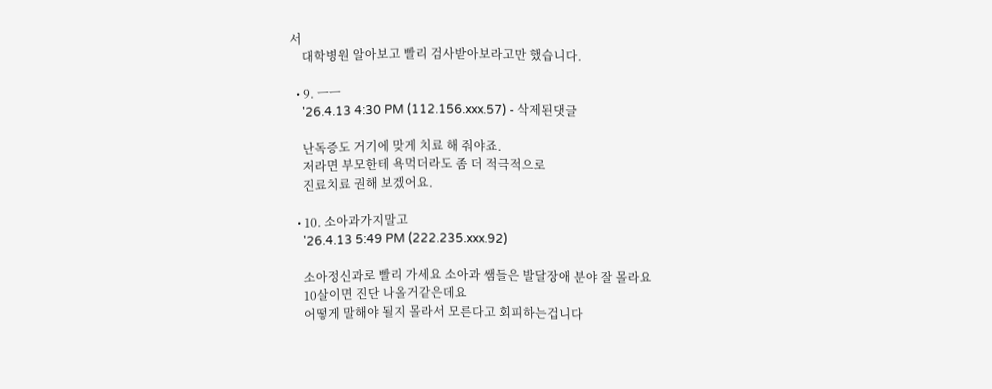서
    대학병원 알아보고 빨리 검사받아보라고만 했습니다.

  • 9. ㅡㅡ
    '26.4.13 4:30 PM (112.156.xxx.57) - 삭제된댓글

    난독증도 거기에 맞게 치료 해 줘야죠.
    저라면 부모한테 욕먹더라도 좀 더 적극적으로
    진료치료 권해 보겠어요.

  • 10. 소아과가지말고
    '26.4.13 5:49 PM (222.235.xxx.92)

    소아정신과로 빨리 가세요 소아과 쌤들은 발달장애 분야 잘 몰라요
    10살이면 진단 나올거같은데요
    어떻게 말해야 될지 몰라서 모른다고 회피하는겁니다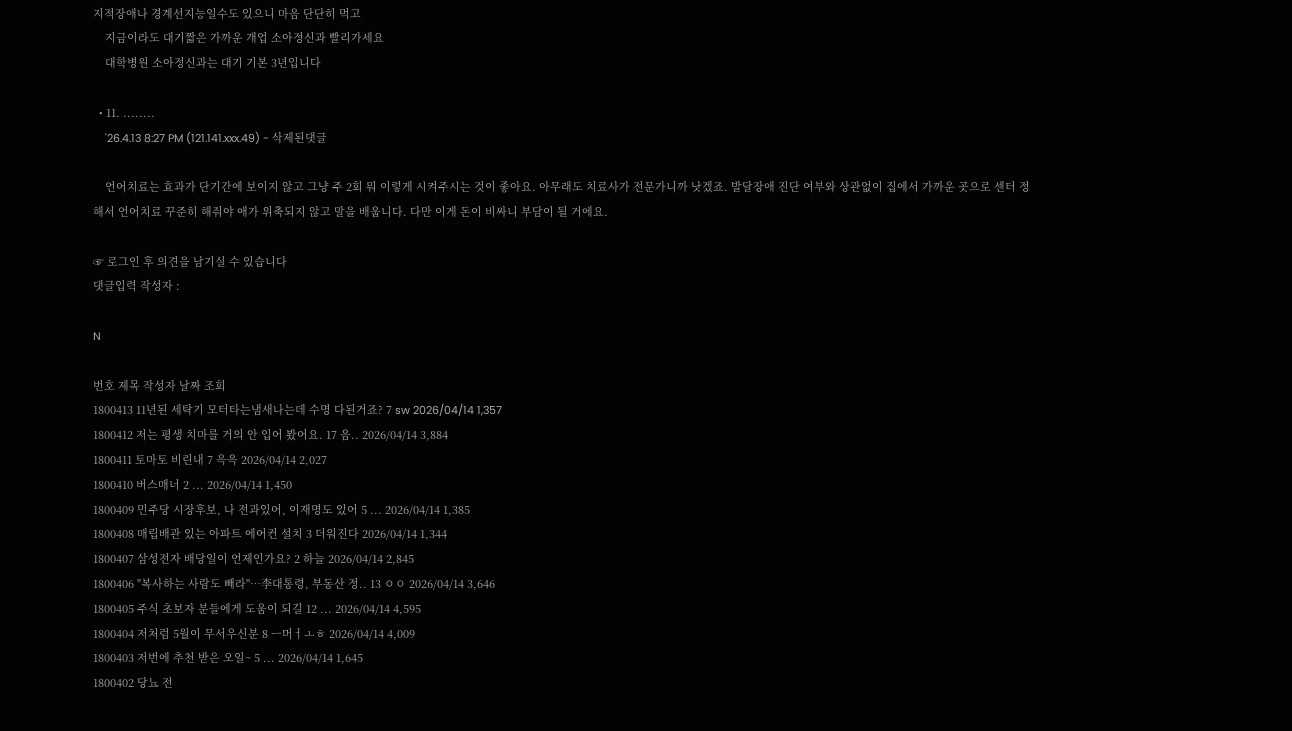지적장애나 경계선지능일수도 있으니 마음 단단히 먹고
    지금이라도 대기짧은 가까운 개업 소아정신과 빨리가세요
    대학병원 소아정신과는 대기 기본 3년입니다

  • 11. ........
    '26.4.13 8:27 PM (121.141.xxx.49) - 삭제된댓글

    언어치료는 효과가 단기간에 보이지 않고 그냥 주 2회 뭐 이렇게 시켜주시는 것이 좋아요. 아무래도 치료사가 전문가니까 낫겠죠. 발달장애 진단 여부와 상관없이 집에서 가까운 곳으로 센터 정해서 언어치료 꾸준히 해줘야 애가 위축되지 않고 말을 배웁니다. 다만 이게 돈이 비싸니 부담이 될 거에요.

☞ 로그인 후 의견을 남기실 수 있습니다
댓글입력 작성자 :

N

번호 제목 작성자 날짜 조회
1800413 11년된 세탁기 모터타는냄새나는데 수명 다된거죠? 7 sw 2026/04/14 1,357
1800412 저는 평생 치마를 거의 안 입어 봤어요. 17 음.. 2026/04/14 3,884
1800411 토마토 비린내 7 윽윽 2026/04/14 2,027
1800410 버스매너 2 ... 2026/04/14 1,450
1800409 민주당 시장후보, 나 전과있어, 이재명도 있어 5 ... 2026/04/14 1,385
1800408 매립배관 있는 아파트 에어컨 설치 3 더워진다 2026/04/14 1,344
1800407 삼성전자 배당일이 언제인가요? 2 하늘 2026/04/14 2,845
1800406 "복사하는 사람도 빼라"…李대통령, 부동산 정.. 13 ㅇㅇ 2026/04/14 3,646
1800405 주식 초보자 분들에게 도움이 되길 12 ... 2026/04/14 4,595
1800404 저처럼 5월이 무서우신분 8 ㅡ머ㅓㅗㅎ 2026/04/14 4,009
1800403 저번에 추천 받은 오일~ 5 ... 2026/04/14 1,645
1800402 당뇨 전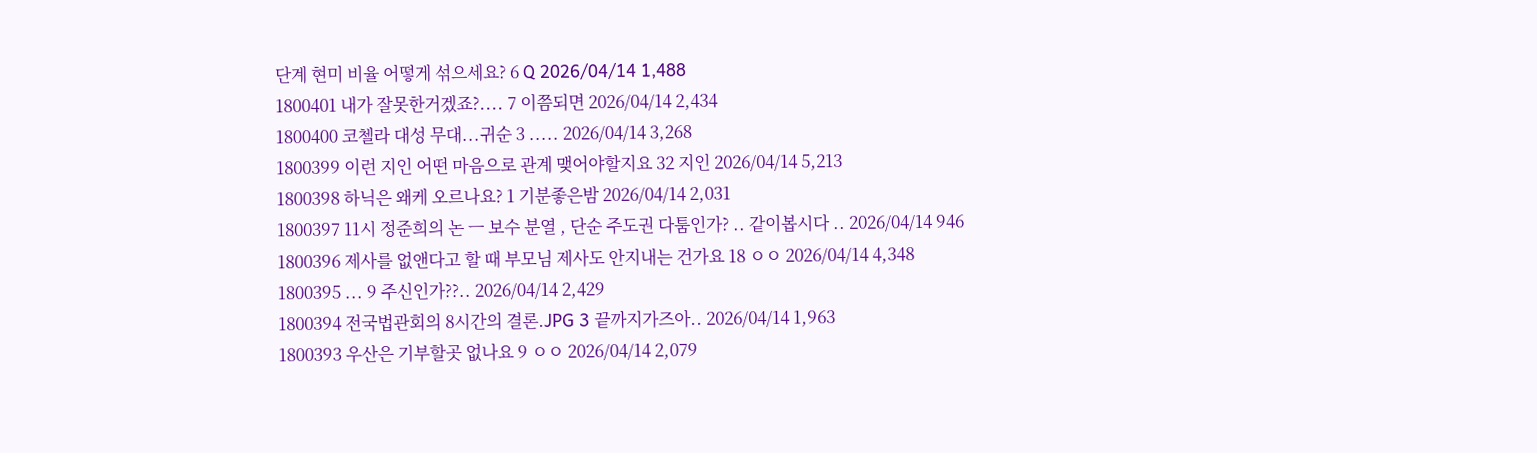단계 현미 비율 어떻게 섞으세요? 6 Q 2026/04/14 1,488
1800401 내가 잘못한거겠죠?.... 7 이쯤되면 2026/04/14 2,434
1800400 코첼라 대성 무대...귀순 3 ..... 2026/04/14 3,268
1800399 이런 지인 어떤 마음으로 관계 맺어야할지요 32 지인 2026/04/14 5,213
1800398 하닉은 왜케 오르나요? 1 기분좋은밤 2026/04/14 2,031
1800397 11시 정준희의 논 ㅡ 보수 분열 , 단순 주도권 다툼인가? .. 같이봅시다 .. 2026/04/14 946
1800396 제사를 없앤다고 할 때 부모님 제사도 안지내는 건가요 18 ㅇㅇ 2026/04/14 4,348
1800395 ... 9 주신인가??.. 2026/04/14 2,429
1800394 전국법관회의 8시간의 결론.JPG 3 끝까지가즈아.. 2026/04/14 1,963
1800393 우산은 기부할곳 없나요 9 ㅇㅇ 2026/04/14 2,079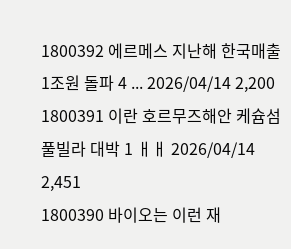1800392 에르메스 지난해 한국매출 1조원 돌파 4 ... 2026/04/14 2,200
1800391 이란 호르무즈해안 케슘섬 풀빌라 대박 1 ㅐㅐ 2026/04/14 2,451
1800390 바이오는 이런 재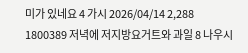미가 있네요 4 가시 2026/04/14 2,288
1800389 저녁에 저지방요거트와 과일 8 나우시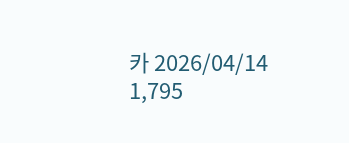카 2026/04/14 1,795